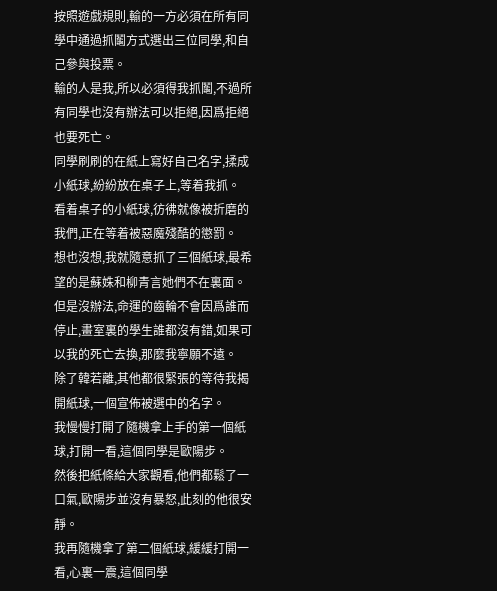按照遊戲規則,輸的一方必須在所有同學中通過抓鬮方式選出三位同學,和自己參與投票。
輸的人是我,所以必須得我抓鬮,不過所有同學也沒有辦法可以拒絕,因爲拒絕也要死亡。
同學刷刷的在紙上寫好自己名字,揉成小紙球,紛紛放在桌子上,等着我抓。
看着桌子的小紙球,彷彿就像被折磨的我們,正在等着被惡魔殘酷的懲罰。
想也沒想,我就隨意抓了三個紙球,最希望的是蘇姝和柳青言她們不在裏面。
但是沒辦法,命運的齒輪不會因爲誰而停止,畫室裏的學生誰都沒有錯,如果可以我的死亡去換,那麼我寧願不遠。
除了韓若離,其他都很緊張的等待我揭開紙球,一個宣佈被選中的名字。
我慢慢打開了隨機拿上手的第一個紙球,打開一看,這個同學是歐陽步。
然後把紙條給大家觀看,他們都鬆了一口氣,歐陽步並沒有暴怒,此刻的他很安靜。
我再隨機拿了第二個紙球,緩緩打開一看,心裏一震,這個同學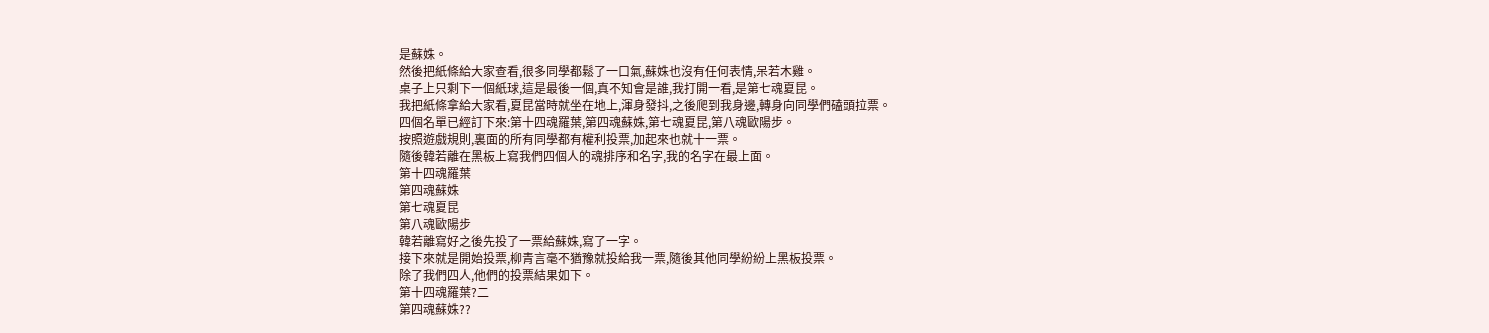是蘇姝。
然後把紙條給大家查看,很多同學都鬆了一口氣,蘇姝也沒有任何表情,呆若木雞。
桌子上只剩下一個紙球,這是最後一個,真不知會是誰,我打開一看,是第七魂夏昆。
我把紙條拿給大家看,夏昆當時就坐在地上,渾身發抖,之後爬到我身邊,轉身向同學們磕頭拉票。
四個名單已經訂下來:第十四魂羅葉,第四魂蘇姝,第七魂夏昆,第八魂歐陽步。
按照遊戲規則,裏面的所有同學都有權利投票,加起來也就十一票。
隨後韓若離在黑板上寫我們四個人的魂排序和名字,我的名字在最上面。
第十四魂羅葉
第四魂蘇姝
第七魂夏昆
第八魂歐陽步
韓若離寫好之後先投了一票給蘇姝,寫了一字。
接下來就是開始投票,柳青言毫不猶豫就投給我一票,隨後其他同學紛紛上黑板投票。
除了我們四人,他們的投票結果如下。
第十四魂羅葉?二
第四魂蘇姝??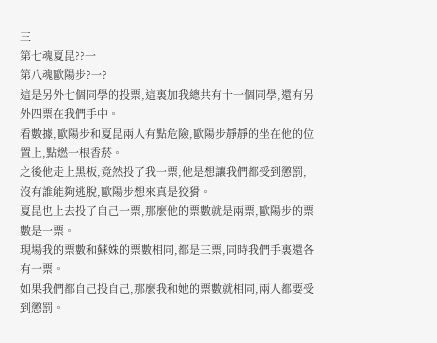三
第七魂夏昆??一
第八魂歐陽步?一?
這是另外七個同學的投票,這裏加我總共有十一個同學,還有另外四票在我們手中。
看數據,歐陽步和夏昆兩人有點危險,歐陽步靜靜的坐在他的位置上,點燃一根香菸。
之後他走上黑板,竟然投了我一票,他是想讓我們都受到懲罰,沒有誰能夠逃脫,歐陽步想來真是狡猾。
夏昆也上去投了自己一票,那麼他的票數就是兩票,歐陽步的票數是一票。
現場我的票數和蘇姝的票數相同,都是三票,同時我們手裏還各有一票。
如果我們都自己投自己,那麼我和她的票數就相同,兩人都要受到懲罰。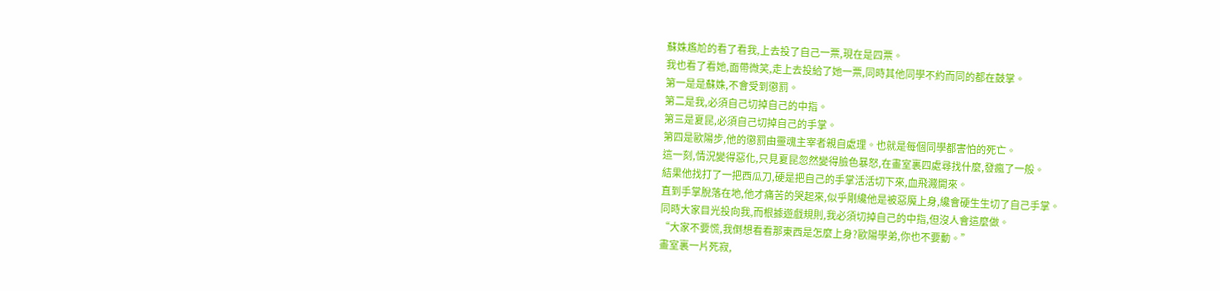蘇姝尷尬的看了看我,上去投了自己一票,現在是四票。
我也看了看她,面帶微笑,走上去投給了她一票,同時其他同學不約而同的都在鼓掌。
第一是是蘇姝,不會受到懲罰。
第二是我,必須自己切掉自己的中指。
第三是夏昆,必須自己切掉自己的手掌。
第四是歐陽步,他的懲罰由靈魂主宰者親自處理。也就是每個同學都害怕的死亡。
這一刻,情況變得惡化,只見夏昆忽然變得臉色暴怒,在畫室裏四處尋找什麼,發瘋了一般。
結果他找打了一把西瓜刀,硬是把自己的手掌活活切下來,血飛濺開來。
直到手掌脫落在地,他才痛苦的哭起來,似乎剛纔他是被惡魔上身,纔會硬生生切了自己手掌。
同時大家目光投向我,而根據遊戲規則,我必須切掉自己的中指,但沒人會這麼做。
“大家不要慌,我倒想看看那東西是怎麼上身?歐陽學弟,你也不要動。”
畫室裏一片死寂,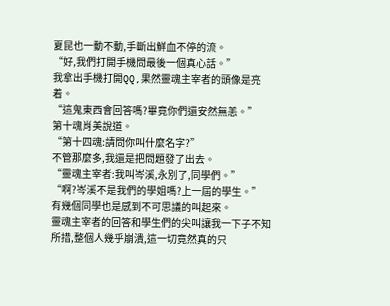夏昆也一動不動,手斷出鮮血不停的流。
“好,我們打開手機問最後一個真心話。”
我拿出手機打開QQ,果然靈魂主宰者的頭像是亮着。
“這鬼東西會回答嗎?畢竟你們還安然無恙。”
第十魂肖美說道。
“第十四魂:請問你叫什麼名字?”
不管那麼多,我還是把問題發了出去。
“靈魂主宰者:我叫岑溪,永別了,同學們。”
“啊?岑溪不是我們的學姐嗎?上一屆的學生。”
有幾個同學也是感到不可思議的叫起來。
靈魂主宰者的回答和學生們的尖叫讓我一下子不知所措,整個人幾乎崩潰,這一切竟然真的只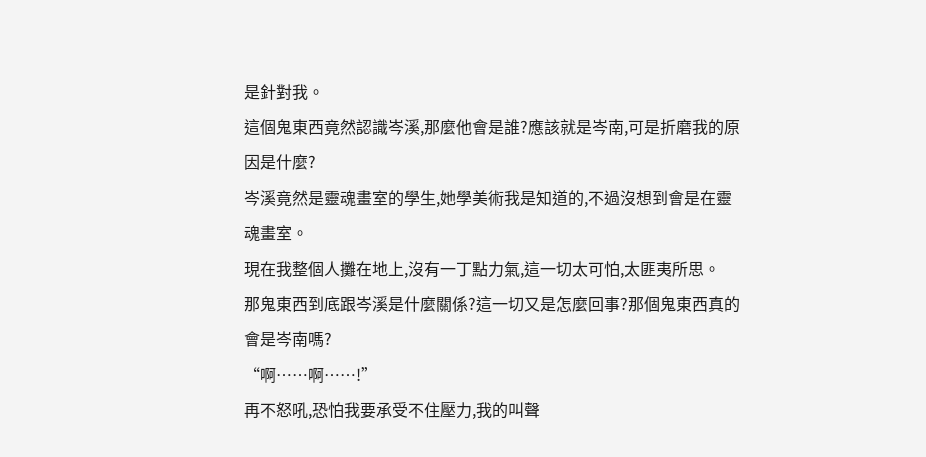是針對我。
這個鬼東西竟然認識岑溪,那麼他會是誰?應該就是岑南,可是折磨我的原因是什麼?
岑溪竟然是靈魂畫室的學生,她學美術我是知道的,不過沒想到會是在靈魂畫室。
現在我整個人攤在地上,沒有一丁點力氣,這一切太可怕,太匪夷所思。
那鬼東西到底跟岑溪是什麼關係?這一切又是怎麼回事?那個鬼東西真的會是岑南嗎?
“啊……啊……!”
再不怒吼,恐怕我要承受不住壓力,我的叫聲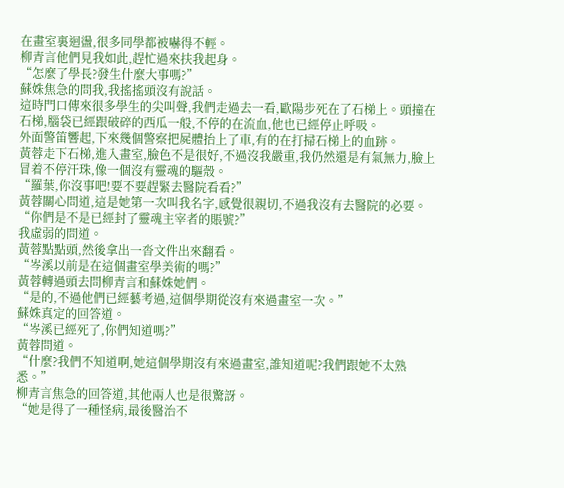在畫室裏迴盪,很多同學都被嚇得不輕。
柳青言他們見我如此,趕忙過來扶我起身。
“怎麼了學長?發生什麼大事嗎?”
蘇姝焦急的問我,我搖搖頭沒有說話。
這時門口傳來很多學生的尖叫聲,我們走過去一看,歐陽步死在了石梯上。頭撞在石梯,腦袋已經跟破碎的西瓜一般,不停的在流血,他也已經停止呼吸。
外面警笛響起,下來幾個警察把屍體抬上了車,有的在打掃石梯上的血跡。
黃蓉走下石梯,進入畫室,臉色不是很好,不過沒我嚴重,我仍然還是有氣無力,臉上冒着不停汗珠,像一個沒有靈魂的驅殼。
“羅葉,你沒事吧!要不要趕緊去醫院看看?”
黃蓉關心問道,這是她第一次叫我名字,感覺很親切,不過我沒有去醫院的必要。
“你們是不是已經封了靈魂主宰者的賬號?”
我虛弱的問道。
黃蓉點點頭,然後拿出一沓文件出來翻看。
“岑溪以前是在這個畫室學美術的嗎?”
黃蓉轉過頭去問柳青言和蘇姝她們。
“是的,不過他們已經藝考過,這個學期從沒有來過畫室一次。”
蘇姝真定的回答道。
“岑溪已經死了,你們知道嗎?”
黃蓉問道。
“什麼?我們不知道啊,她這個學期沒有來過畫室,誰知道呢?我們跟她不太熟悉。”
柳青言焦急的回答道,其他兩人也是很驚訝。
“她是得了一種怪病,最後醫治不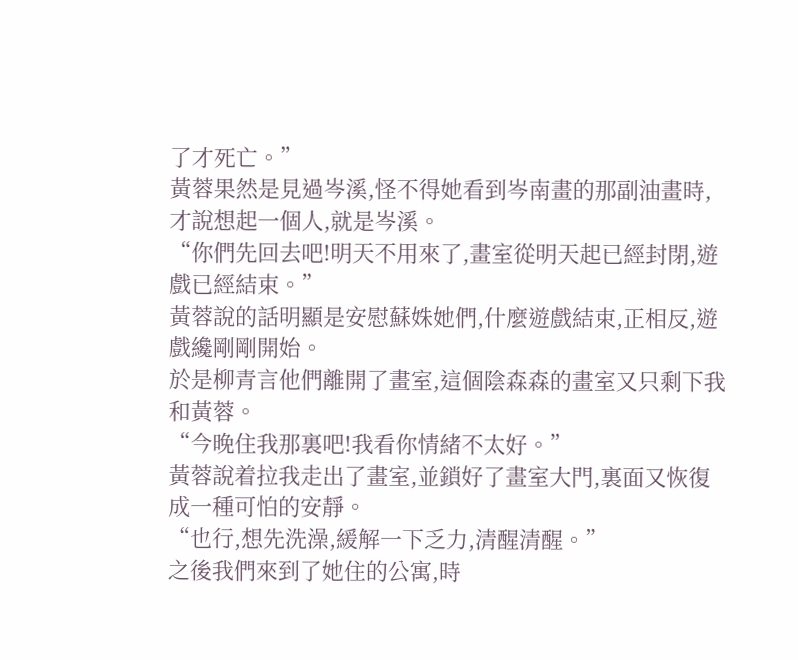了才死亡。”
黃蓉果然是見過岑溪,怪不得她看到岑南畫的那副油畫時,才說想起一個人,就是岑溪。
“你們先回去吧!明天不用來了,畫室從明天起已經封閉,遊戲已經結束。”
黃蓉說的話明顯是安慰蘇姝她們,什麼遊戲結束,正相反,遊戲纔剛剛開始。
於是柳青言他們離開了畫室,這個陰森森的畫室又只剩下我和黃蓉。
“今晚住我那裏吧!我看你情緒不太好。”
黃蓉說着拉我走出了畫室,並鎖好了畫室大門,裏面又恢復成一種可怕的安靜。
“也行,想先洗澡,緩解一下乏力,清醒清醒。”
之後我們來到了她住的公寓,時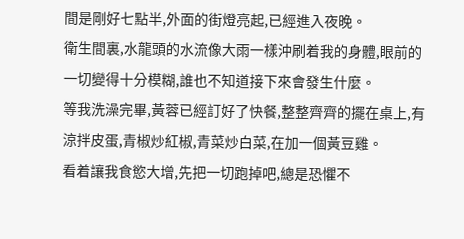間是剛好七點半,外面的街燈亮起,已經進入夜晚。
衛生間裏,水龍頭的水流像大雨一樣沖刷着我的身體,眼前的一切變得十分模糊,誰也不知道接下來會發生什麼。
等我洗澡完畢,黃蓉已經訂好了快餐,整整齊齊的擺在桌上,有涼拌皮蛋,青椒炒紅椒,青菜炒白菜,在加一個黃豆雞。
看着讓我食慾大增,先把一切跑掉吧,總是恐懼不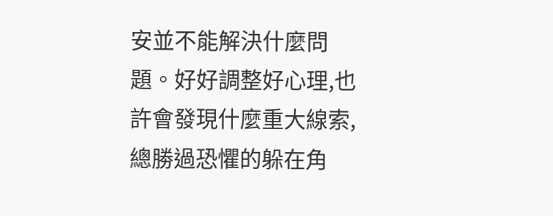安並不能解決什麼問題。好好調整好心理,也許會發現什麼重大線索,總勝過恐懼的躲在角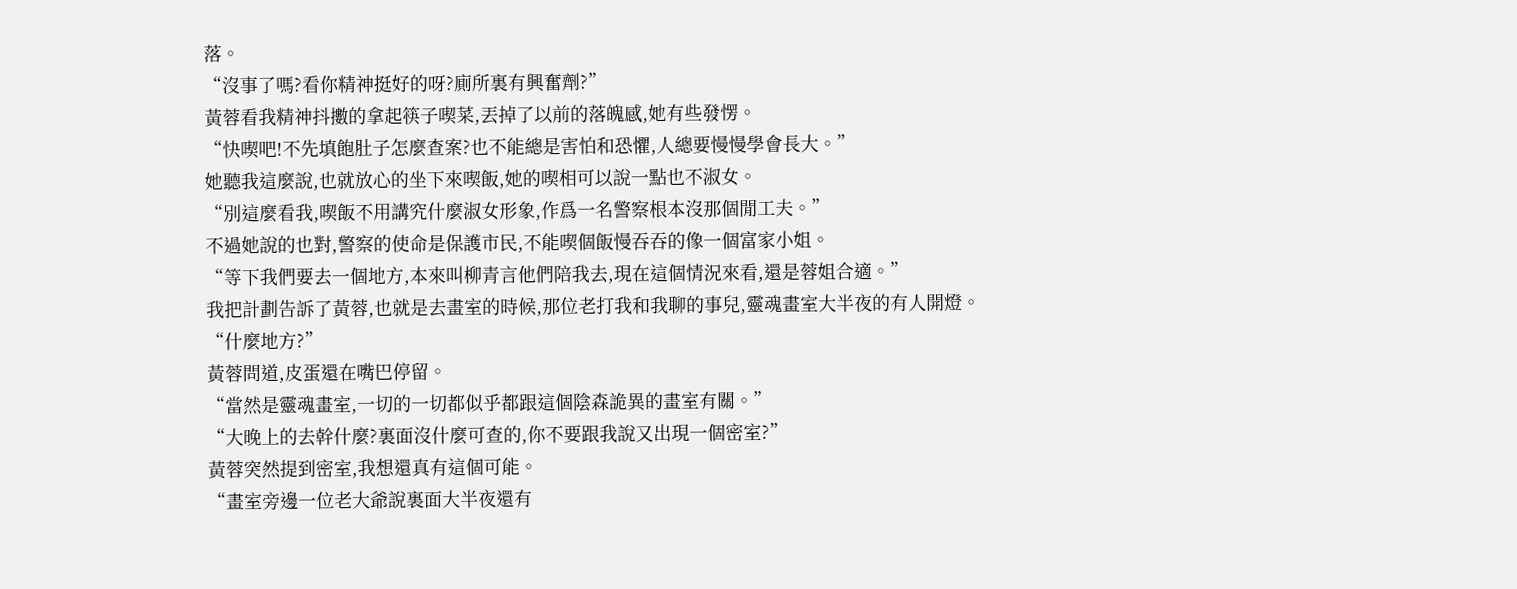落。
“沒事了嗎?看你精神挺好的呀?廁所裏有興奮劑?”
黃蓉看我精神抖擻的拿起筷子喫菜,丟掉了以前的落魄感,她有些發愣。
“快喫吧!不先填飽肚子怎麼查案?也不能總是害怕和恐懼,人總要慢慢學會長大。”
她聽我這麼說,也就放心的坐下來喫飯,她的喫相可以說一點也不淑女。
“別這麼看我,喫飯不用講究什麼淑女形象,作爲一名警察根本沒那個閒工夫。”
不過她說的也對,警察的使命是保護市民,不能喫個飯慢吞吞的像一個富家小姐。
“等下我們要去一個地方,本來叫柳青言他們陪我去,現在這個情況來看,還是蓉姐合適。”
我把計劃告訴了黃蓉,也就是去畫室的時候,那位老打我和我聊的事兒,靈魂畫室大半夜的有人開燈。
“什麼地方?”
黃蓉問道,皮蛋還在嘴巴停留。
“當然是靈魂畫室,一切的一切都似乎都跟這個陰森詭異的畫室有關。”
“大晚上的去幹什麼?裏面沒什麼可查的,你不要跟我說又出現一個密室?”
黃蓉突然提到密室,我想還真有這個可能。
“畫室旁邊一位老大爺說裏面大半夜還有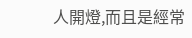人開燈,而且是經常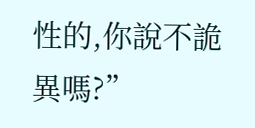性的,你說不詭異嗎?”